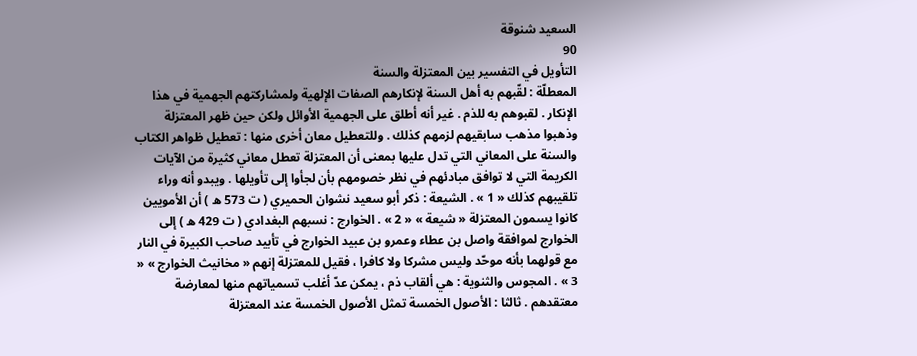السعيد شنوقة
90
التأويل في التفسير بين المعتزلة والسنة
المعطلّة : لقّبهم به أهل السنة لإنكارهم الصفات الإلهية ولمشاركتهم الجهمية في هذا الإنكار . لقبوهم به للذم . غير أنه أطلق على الجهمية الأوائل ولكن حين ظهر المعتزلة وذهبوا مذهب سابقيهم لزمهم كذلك . وللتعطيل معان أخرى منها : تعطيل ظواهر الكتاب والسنة على المعاني التي تدل عليها بمعنى أن المعتزلة تعطل معاني كثيرة من الآيات الكريمة التي لا توافق مبادئهم في نظر خصومهم بأن لجأوا إلى تأويلها . ويبدو أنه وراء تلقيبهم كذلك « 1 » . الشيعة : ذكر أبو سعيد نشوان الحميري ( ت 573 ه ) أن الأمويين كانوا يسمون المعتزلة « شيعة » « 2 » . الخوارج : نسبهم البغدادي ( ت 429 ه ) إلى الخوارج لموافقة واصل بن عطاء وعمرو بن عبيد الخوارج في تأبيد صاحب الكبيرة في النار مع قولهما بأنه موحّد وليس مشركا ولا كافرا ، فقيل للمعتزلة إنهم « مخانيث الخوارج » « 3 » . المجوس والثنوية : هي ألقاب ذم ، يمكن عدّ أغلب تسمياتهم منها لمعارضة معتقدهم . ثالثا : الأصول الخمسة تمثل الأصول الخمسة عند المعتزلة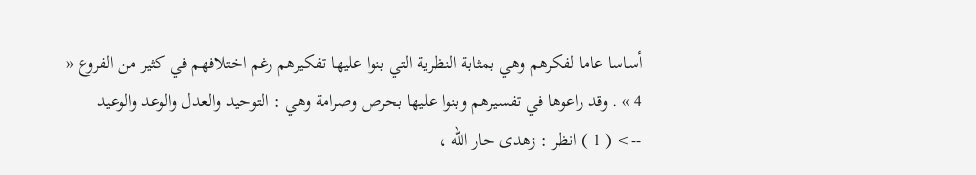أساسا عاما لفكرهم وهي بمثابة النظرية التي بنوا عليها تفكيرهم رغم اختلافهم في كثير من الفروع « 4 » . وقد راعوها في تفسيرهم وبنوا عليها بحرص وصرامة وهي : التوحيد والعدل والوعد والوعيد
--> ( 1 ) انظر : زهدى حار الله ،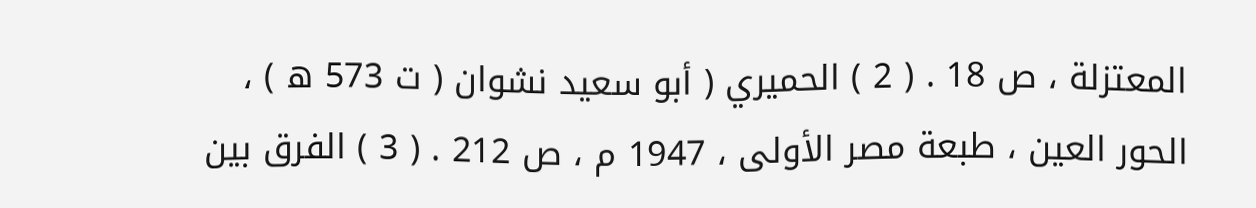المعتزلة ، ص 18 . ( 2 ) الحميري ( أبو سعيد نشوان ( ت 573 ه ) ، الحور العين ، طبعة مصر الأولى ، 1947 م ، ص 212 . ( 3 ) الفرق بين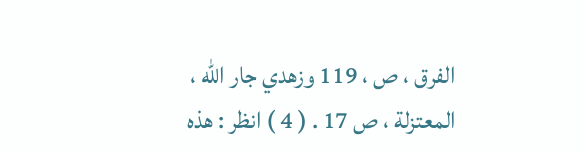الفرق ، ص ، 119 وزهدي جار الله ، المعتزلة ، ص 17 . ( 4 ) انظر : هذه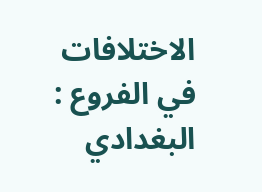الاختلافات في الفروع : البغدادي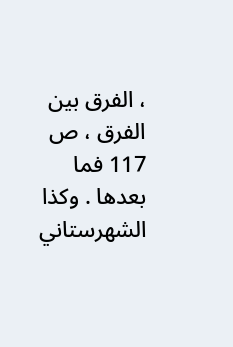، الفرق بين الفرق ، ص 117 فما بعدها . وكذا الشهرستاني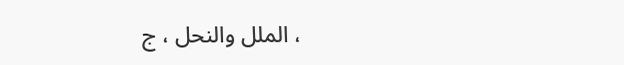، الملل والنحل ، ج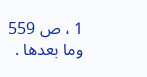1 ، ص 559 وما بعدها .